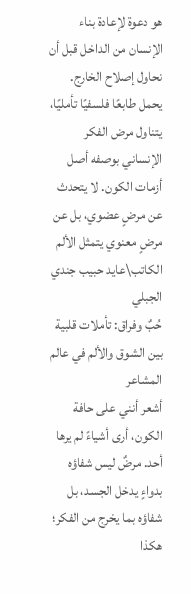هو دعوة لإعادة بناء الإنسان من الداخل قبل أن نحاول إصلاح الخارج.
يحمل طابعًا فلسفيًا تأمليًا، يتناول مرض الفكر الإنساني بوصفه أصل أزمات الكون. لا يتحدث عن مرضٍ عضوي، بل عن مرضٍ معنوي يتمثل الألم الكاتب\عايد حبيب جندي الجبلي
حُبٌ وفراق: تأملات قلبية بين الشوق والألم في عالم المشاعر
أشعر أنني على حافة الكون، أرى أشياءً لم يرها أحد. مرضٌ ليس شفاؤه بدواءٍ يدخل الجسد، بل شفاؤه بما يخرج من الفكر؛ هكذا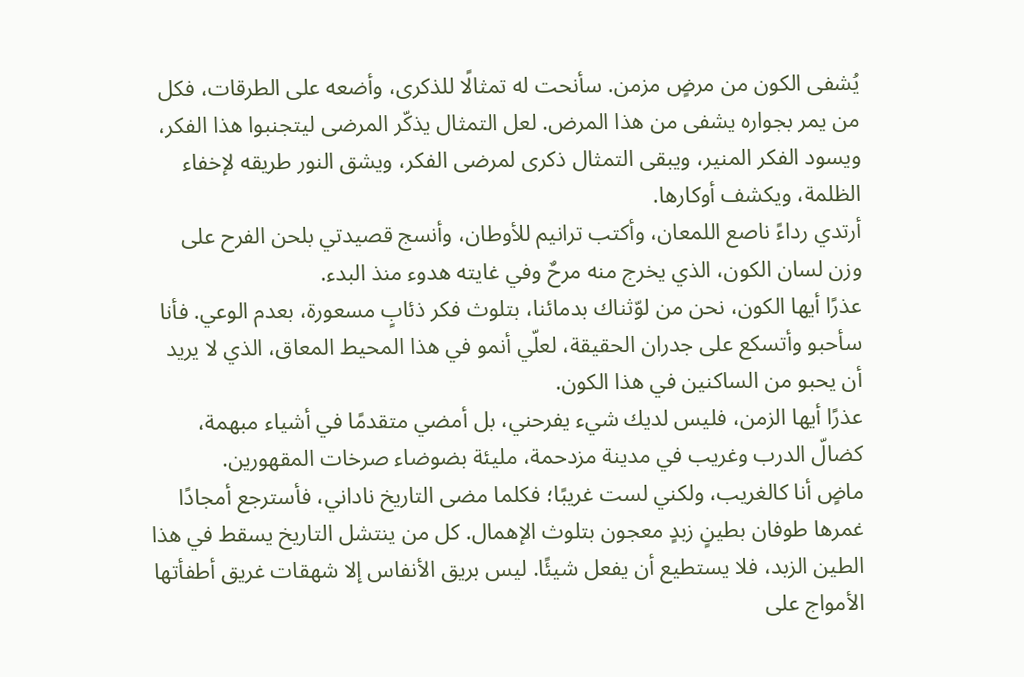يُشفى الكون من مرضٍ مزمن. سأنحت له تمثالًا للذكرى، وأضعه على الطرقات، فكل من يمر بجواره يشفى من هذا المرض. لعل التمثال يذكّر المرضى ليتجنبوا هذا الفكر، ويسود الفكر المنير، ويبقى التمثال ذكرى لمرضى الفكر، ويشق النور طريقه لإخفاء الظلمة، ويكشف أوكارها.
أرتدي رداءً ناصع اللمعان، وأكتب ترانيم للأوطان، وأنسج قصيدتي بلحن الفرح على وزن لسان الكون، الذي يخرج منه مرحٌ وفي غايته هدوء منذ البدء.
عذرًا أيها الكون، نحن من لوّثناك بدمائنا، بتلوث فكر ذئابٍ مسعورة، بعدم الوعي. فأنا سأحبو وأتسكع على جدران الحقيقة، لعلّي أنمو في هذا المحيط المعاق، الذي لا يريد أن يحبو من الساكنين في هذا الكون.
عذرًا أيها الزمن، فليس لديك شيء يفرحني، بل أمضي متقدمًا في أشياء مبهمة، كضالّ الدرب وغريب في مدينة مزدحمة، مليئة بضوضاء صرخات المقهورين.
ماضٍ أنا كالغريب، ولكني لست غريبًا؛ فكلما مضى التاريخ ناداني، فأسترجع أمجادًا غمرها طوفان بطينٍ زبدٍ معجون بتلوث الإهمال. كل من ينتشل التاريخ يسقط في هذا الطين الزبد، فلا يستطيع أن يفعل شيئًا. ليس بريق الأنفاس إلا شهقات غريق أطفأتها الأمواج على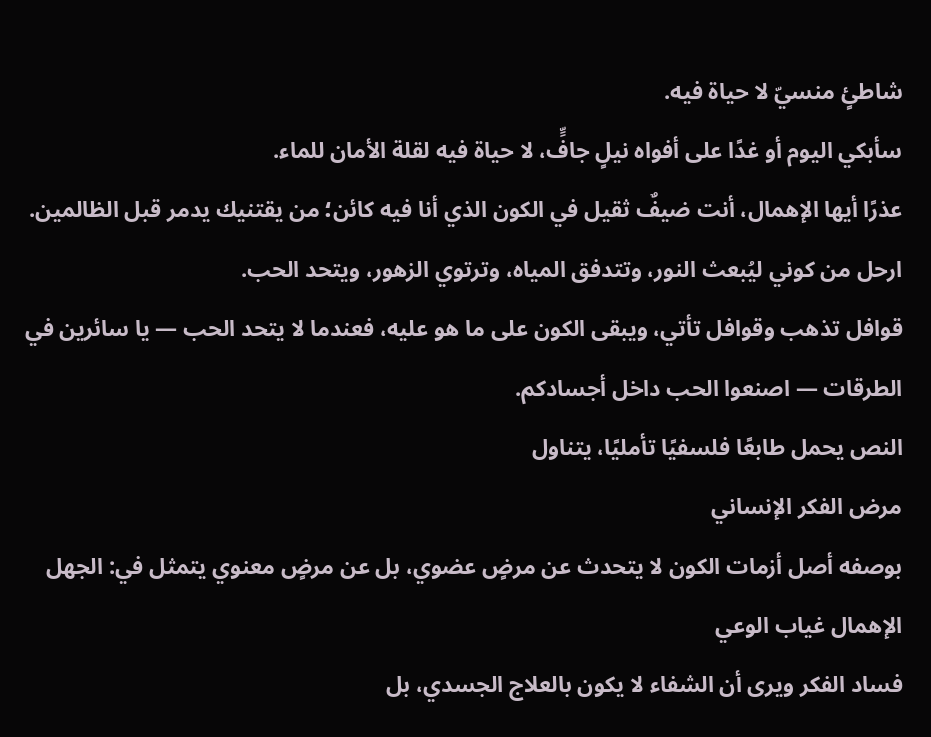شاطئٍ منسيّ لا حياة فيه.
سأبكي اليوم أو غدًا على أفواه نيلٍ جافٍّ، لا حياة فيه لقلة الأمان للماء.
عذرًا أيها الإهمال، أنت ضيفٌ ثقيل في الكون الذي أنا فيه كائن؛ من يقتنيك يدمر قبل الظالمين. ارحل من كوني ليُبعث النور، وتتدفق المياه، وترتوي الزهور، ويتحد الحب.
قوافل تذهب وقوافل تأتي، ويبقى الكون على ما هو عليه، فعندما لا يتحد الحب — يا سائرين في الطرقات — اصنعوا الحب داخل أجسادكم.
النص يحمل طابعًا فلسفيًا تأمليًا، يتناول
مرض الفكر الإنساني
بوصفه أصل أزمات الكون لا يتحدث عن مرضٍ عضوي، بل عن مرضٍ معنوي يتمثل في: الجهل الإهمال غياب الوعي
فساد الفكر ويرى أن الشفاء لا يكون بالعلاج الجسدي، بل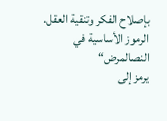بإصلاح الفكر وتنقية العقل.
الرموز الأساسية في النصالمرض“
يرمز إلى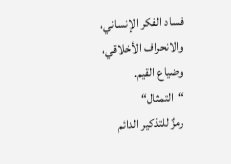فساد الفكر الإنساني، والانحراف الأخلاقي، وضياع القيم.
“التمثال“
رمزٌ للتذكير الدائم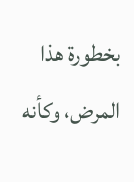بخطورة هذا المرض، وكأنه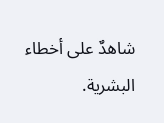شاهدٌ على أخطاء البشرية.